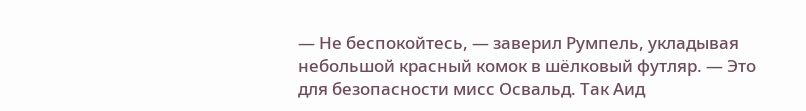— Не беспокойтесь, — заверил Румпель, укладывая небольшой красный комок в шёлковый футляр. — Это для безопасности мисс Освальд. Так Аид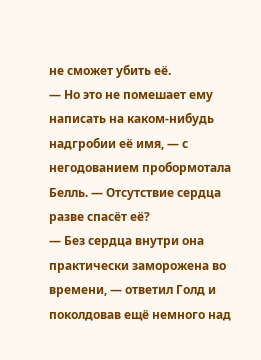не сможет убить её.
— Но это не помешает ему написать на каком-нибудь надгробии её имя, — с негодованием пробормотала Белль. — Отсутствие сердца разве спасёт её?
— Без сердца внутри она практически заморожена во времени, — ответил Голд и поколдовав ещё немного над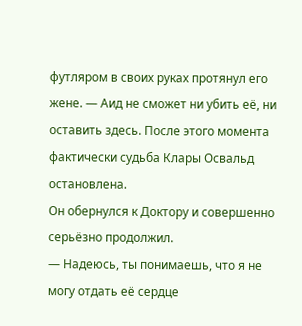футляром в своих руках протянул его жене. — Аид не сможет ни убить её, ни оставить здесь. После этого момента фактически судьба Клары Освальд остановлена.
Он обернулся к Доктору и совершенно серьёзно продолжил.
— Надеюсь, ты понимаешь, что я не могу отдать её сердце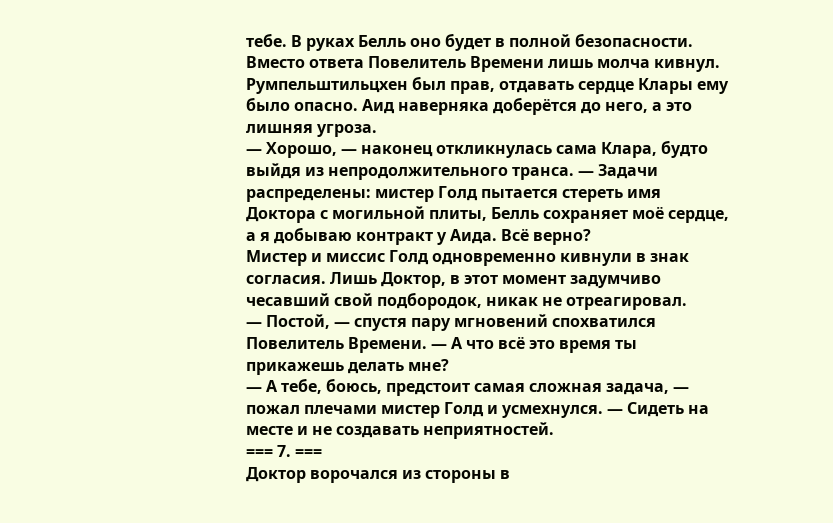тебе. В руках Белль оно будет в полной безопасности.
Вместо ответа Повелитель Времени лишь молча кивнул. Румпельштильцхен был прав, отдавать сердце Клары ему было опасно. Аид наверняка доберётся до него, а это лишняя угроза.
— Хорошо, — наконец откликнулась сама Клара, будто выйдя из непродолжительного транса. — Задачи распределены: мистер Голд пытается стереть имя Доктора с могильной плиты, Белль сохраняет моё сердце, а я добываю контракт у Аида. Всё верно?
Мистер и миссис Голд одновременно кивнули в знак согласия. Лишь Доктор, в этот момент задумчиво чесавший свой подбородок, никак не отреагировал.
— Постой, — спустя пару мгновений спохватился Повелитель Времени. — А что всё это время ты прикажешь делать мне?
— А тебе, боюсь, предстоит самая сложная задача, — пожал плечами мистер Голд и усмехнулся. — Сидеть на месте и не создавать неприятностей.
=== 7. ===
Доктор ворочался из стороны в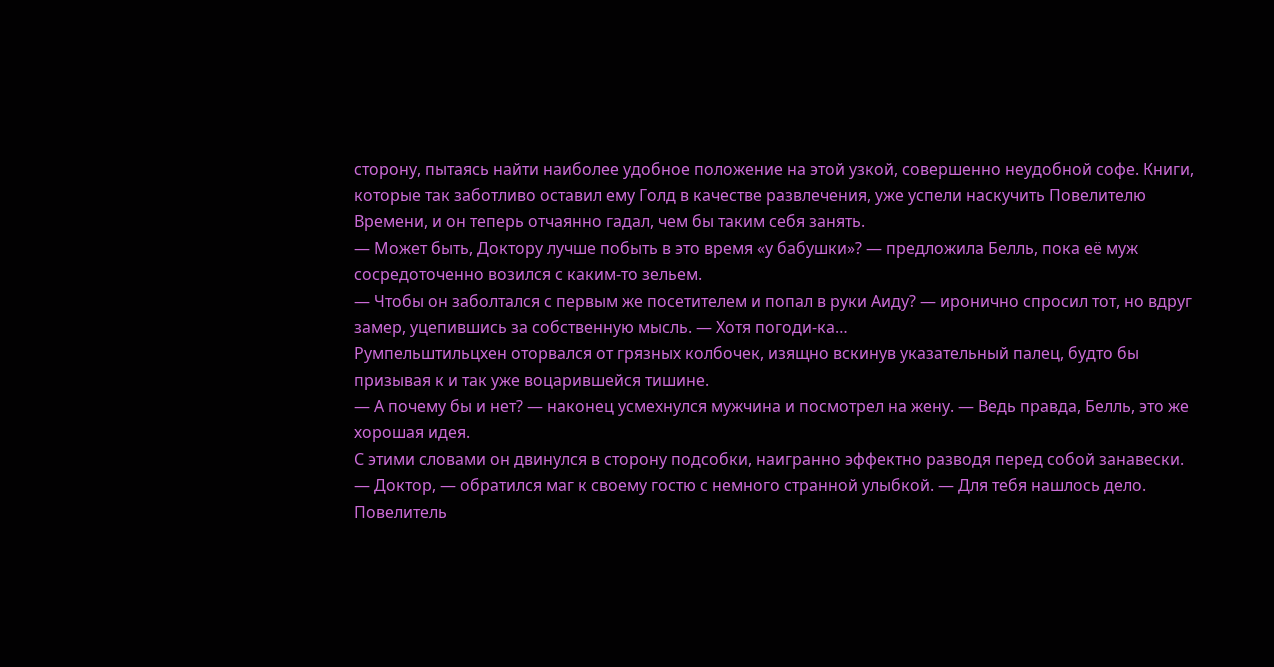сторону, пытаясь найти наиболее удобное положение на этой узкой, совершенно неудобной софе. Книги, которые так заботливо оставил ему Голд в качестве развлечения, уже успели наскучить Повелителю Времени, и он теперь отчаянно гадал, чем бы таким себя занять.
— Может быть, Доктору лучше побыть в это время «у бабушки»? — предложила Белль, пока её муж сосредоточенно возился с каким-то зельем.
— Чтобы он заболтался с первым же посетителем и попал в руки Аиду? — иронично спросил тот, но вдруг замер, уцепившись за собственную мысль. — Хотя погоди-ка…
Румпельштильцхен оторвался от грязных колбочек, изящно вскинув указательный палец, будто бы призывая к и так уже воцарившейся тишине.
— А почему бы и нет? — наконец усмехнулся мужчина и посмотрел на жену. — Ведь правда, Белль, это же хорошая идея.
С этими словами он двинулся в сторону подсобки, наигранно эффектно разводя перед собой занавески.
— Доктор, — обратился маг к своему гостю с немного странной улыбкой. — Для тебя нашлось дело.
Повелитель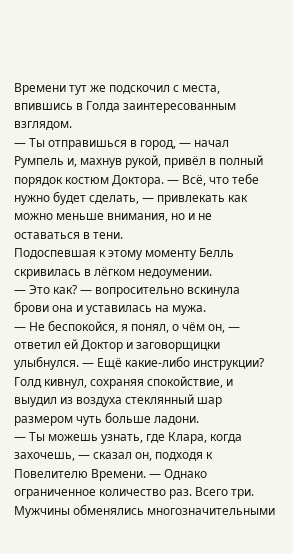Времени тут же подскочил с места, впившись в Голда заинтересованным взглядом.
— Ты отправишься в город, — начал Румпель и, махнув рукой, привёл в полный порядок костюм Доктора. — Всё, что тебе нужно будет сделать, — привлекать как можно меньше внимания, но и не оставаться в тени.
Подоспевшая к этому моменту Белль скривилась в лёгком недоумении.
— Это как? — вопросительно вскинула брови она и уставилась на мужа.
— Не беспокойся, я понял, о чём он, — ответил ей Доктор и заговорщицки улыбнулся. — Ещё какие-либо инструкции?
Голд кивнул, сохраняя спокойствие, и выудил из воздуха стеклянный шар размером чуть больше ладони.
— Ты можешь узнать, где Клара, когда захочешь, — сказал он, подходя к Повелителю Времени. — Однако ограниченное количество раз. Всего три.
Мужчины обменялись многозначительными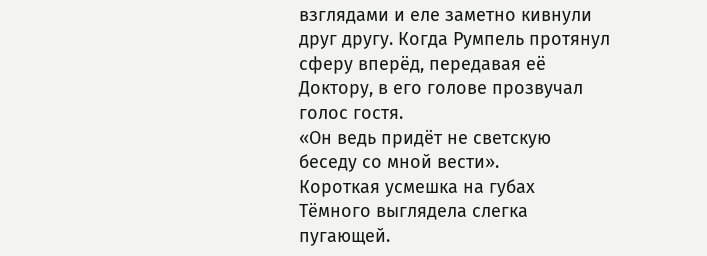взглядами и еле заметно кивнули друг другу. Когда Румпель протянул сферу вперёд, передавая её Доктору, в его голове прозвучал голос гостя.
«Он ведь придёт не светскую беседу со мной вести».
Короткая усмешка на губах Тёмного выглядела слегка пугающей.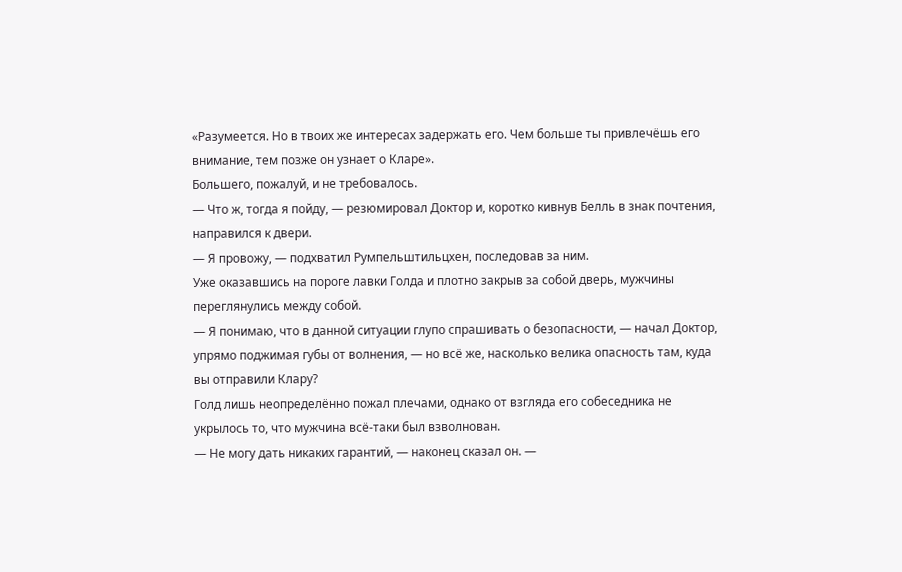«Разумеется. Но в твоих же интересах задержать его. Чем больше ты привлечёшь его внимание, тем позже он узнает о Кларе».
Большего, пожалуй, и не требовалось.
— Что ж, тогда я пойду, — резюмировал Доктор и, коротко кивнув Белль в знак почтения, направился к двери.
— Я провожу, — подхватил Румпельштильцхен, последовав за ним.
Уже оказавшись на пороге лавки Голда и плотно закрыв за собой дверь, мужчины переглянулись между собой.
— Я понимаю, что в данной ситуации глупо спрашивать о безопасности, — начал Доктор, упрямо поджимая губы от волнения, — но всё же, насколько велика опасность там, куда вы отправили Клару?
Голд лишь неопределённо пожал плечами, однако от взгляда его собеседника не укрылось то, что мужчина всё-таки был взволнован.
— Не могу дать никаких гарантий, — наконец сказал он. —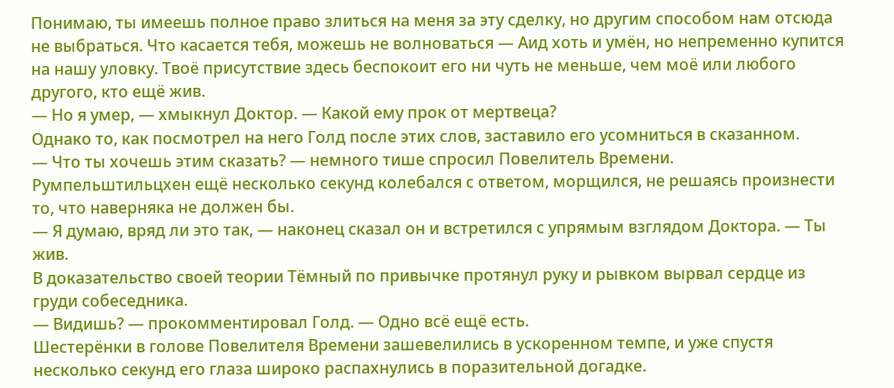Понимаю, ты имеешь полное право злиться на меня за эту сделку, но другим способом нам отсюда не выбраться. Что касается тебя, можешь не волноваться — Аид хоть и умён, но непременно купится на нашу уловку. Твоё присутствие здесь беспокоит его ни чуть не меньше, чем моё или любого другого, кто ещё жив.
— Но я умер, — хмыкнул Доктор. — Какой ему прок от мертвеца?
Однако то, как посмотрел на него Голд после этих слов, заставило его усомниться в сказанном.
— Что ты хочешь этим сказать? — немного тише спросил Повелитель Времени.
Румпельштильцхен ещё несколько секунд колебался с ответом, морщился, не решаясь произнести то, что наверняка не должен бы.
— Я думаю, вряд ли это так, — наконец сказал он и встретился с упрямым взглядом Доктора. — Ты жив.
В доказательство своей теории Тёмный по привычке протянул руку и рывком вырвал сердце из груди собеседника.
— Видишь? — прокомментировал Голд. — Одно всё ещё есть.
Шестерёнки в голове Повелителя Времени зашевелились в ускоренном темпе, и уже спустя несколько секунд его глаза широко распахнулись в поразительной догадке.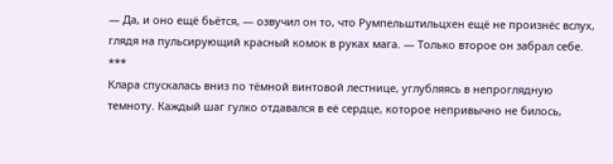— Да, и оно ещё бьётся, — озвучил он то, что Румпельштильцхен ещё не произнёс вслух, глядя на пульсирующий красный комок в руках мага. — Только второе он забрал себе.
***
Клара спускалась вниз по тёмной винтовой лестнице, углубляясь в непроглядную темноту. Каждый шаг гулко отдавался в её сердце, которое непривычно не билось,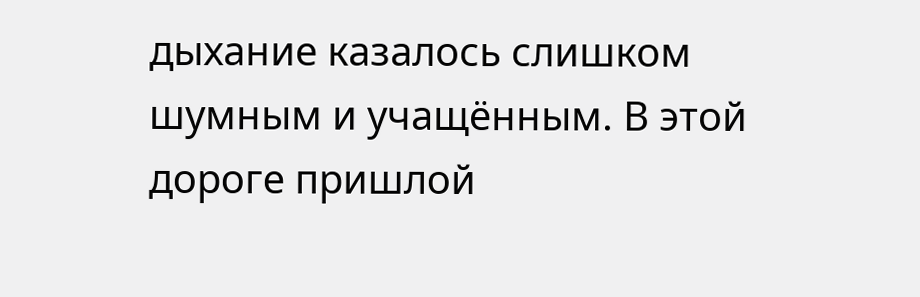дыхание казалось слишком шумным и учащённым. В этой дороге пришлой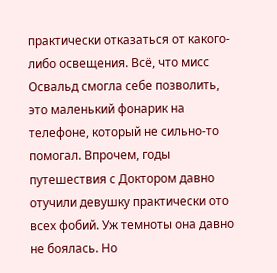практически отказаться от какого-либо освещения. Всё, что мисс Освальд смогла себе позволить, это маленький фонарик на телефоне, который не сильно-то помогал. Впрочем, годы путешествия с Доктором давно отучили девушку практически ото всех фобий. Уж темноты она давно не боялась. Но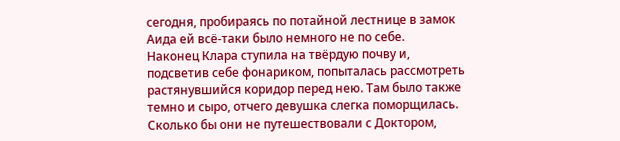сегодня, пробираясь по потайной лестнице в замок Аида ей всё-таки было немного не по себе.
Наконец Клара ступила на твёрдую почву и, подсветив себе фонариком, попыталась рассмотреть растянувшийся коридор перед нею. Там было также темно и сыро, отчего девушка слегка поморщилась. Сколько бы они не путешествовали с Доктором,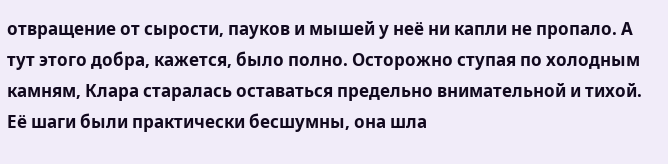отвращение от сырости, пауков и мышей у неё ни капли не пропало. А тут этого добра, кажется, было полно. Осторожно ступая по холодным камням, Клара старалась оставаться предельно внимательной и тихой. Её шаги были практически бесшумны, она шла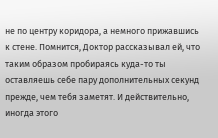не по центру коридора, а немного прижавшись к стене. Помнится, Доктор рассказывал ей, что таким образом пробираясь куда-то ты оставляешь себе пару дополнительных секунд прежде, чем тебя заметят. И действительно, иногда этого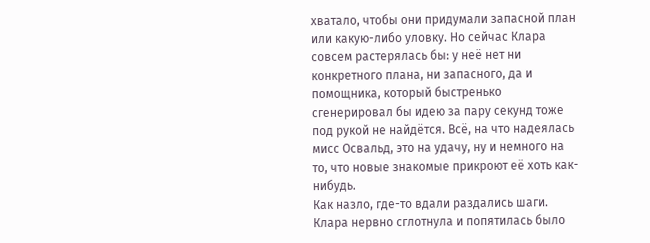хватало, чтобы они придумали запасной план или какую-либо уловку. Но сейчас Клара совсем растерялась бы: у неё нет ни конкретного плана, ни запасного, да и помощника, который быстренько сгенерировал бы идею за пару секунд тоже под рукой не найдётся. Всё, на что надеялась мисс Освальд, это на удачу, ну и немного на то, что новые знакомые прикроют её хоть как-нибудь.
Как назло, где-то вдали раздались шаги. Клара нервно сглотнула и попятилась было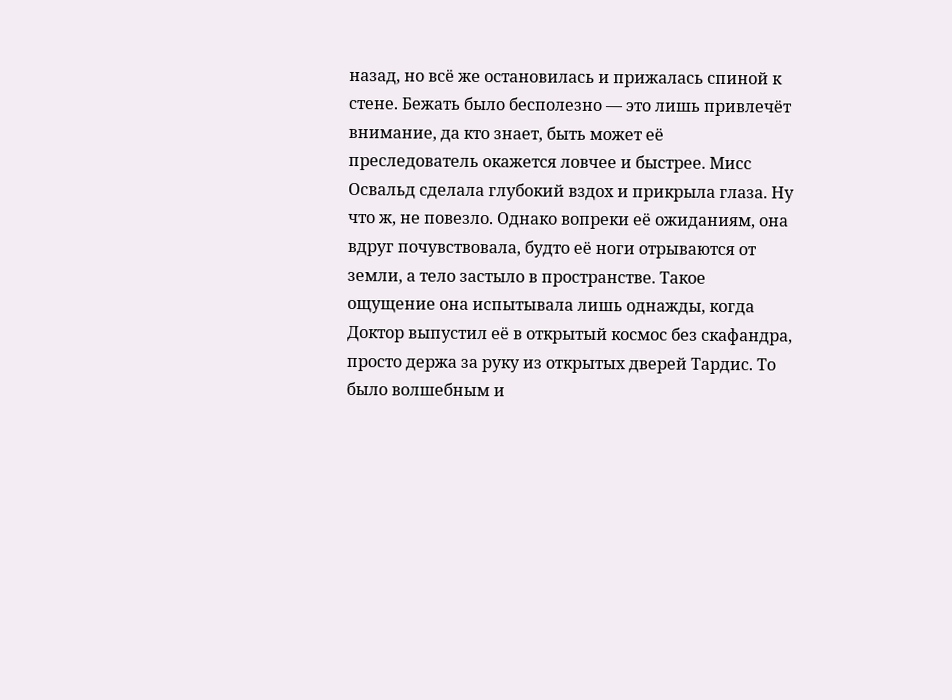назад, но всё же остановилась и прижалась спиной к стене. Бежать было бесполезно — это лишь привлечёт внимание, да кто знает, быть может её преследователь окажется ловчее и быстрее. Мисс Освальд сделала глубокий вздох и прикрыла глаза. Ну что ж, не повезло. Однако вопреки её ожиданиям, она вдруг почувствовала, будто её ноги отрываются от земли, а тело застыло в пространстве. Такое ощущение она испытывала лишь однажды, когда Доктор выпустил её в открытый космос без скафандра, просто держа за руку из открытых дверей Тардис. То было волшебным и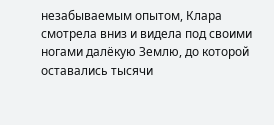незабываемым опытом, Клара смотрела вниз и видела под своими ногами далёкую Землю, до которой оставались тысячи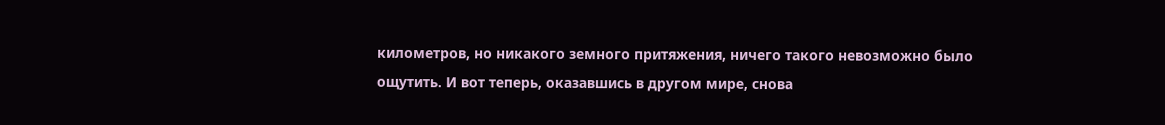километров, но никакого земного притяжения, ничего такого невозможно было ощутить. И вот теперь, оказавшись в другом мире, снова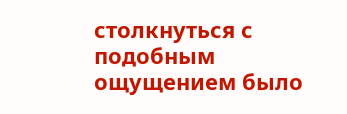столкнуться с подобным ощущением было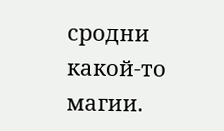сродни какой-то магии.